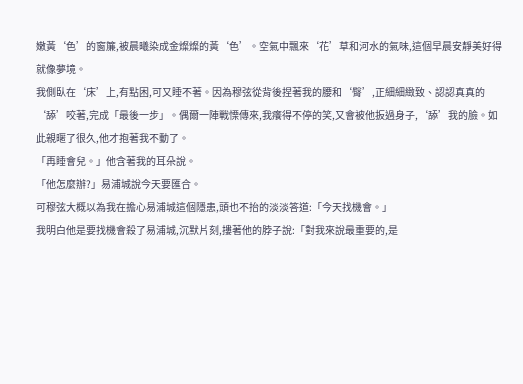嫩黃‘色’的窗簾,被晨曦染成金燦燦的黃‘色’。空氣中飄來‘花’草和河水的氣味,這個早晨安靜美好得就像夢境。
我側臥在‘床’上,有點困,可又睡不著。因為穆弦從背後捏著我的腰和‘臀’,正細細緻致、認認真真的‘舔’咬著,完成「最後一步」。偶爾一陣戰慄傳來,我癢得不停的笑,又會被他扳過身子,‘舔’我的臉。如此親暱了很久,他才抱著我不動了。
「再睡會兒。」他含著我的耳朵說。
「他怎麼辦?」易浦城說今天要匯合。
可穆弦大概以為我在擔心易浦城這個隱患,頭也不抬的淡淡答道:「今天找機會。」
我明白他是要找機會殺了易浦城,沉默片刻,摟著他的脖子說:「對我來說最重要的,是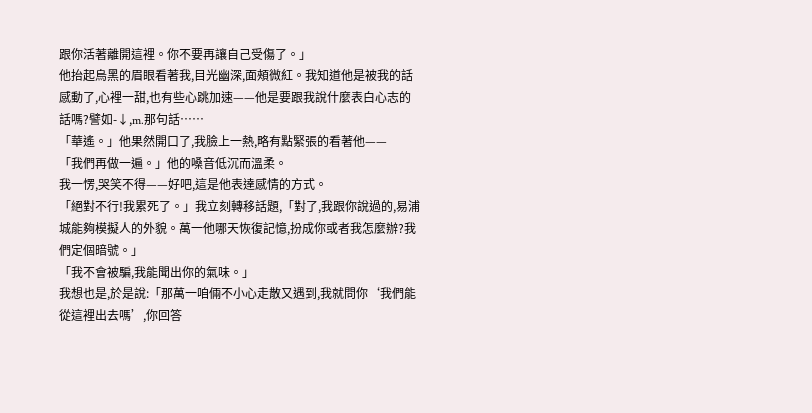跟你活著離開這裡。你不要再讓自己受傷了。」
他抬起烏黑的眉眼看著我,目光幽深,面頰微紅。我知道他是被我的話感動了,心裡一甜,也有些心跳加速——他是要跟我說什麼表白心志的話嗎?譬如-↓,m.那句話……
「華遙。」他果然開口了,我臉上一熱,略有點緊張的看著他——
「我們再做一遍。」他的嗓音低沉而溫柔。
我一愣,哭笑不得——好吧,這是他表達感情的方式。
「絕對不行!我累死了。」我立刻轉移話題,「對了,我跟你說過的,易浦城能夠模擬人的外貌。萬一他哪天恢復記憶,扮成你或者我怎麼辦?我們定個暗號。」
「我不會被騙,我能聞出你的氣味。」
我想也是,於是說:「那萬一咱倆不小心走散又遇到,我就問你‘我們能從這裡出去嗎’,你回答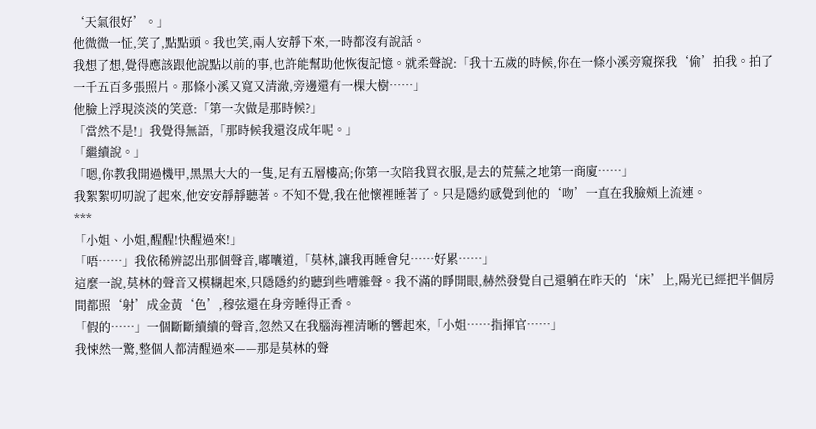‘天氣很好’。」
他微微一怔,笑了,點點頭。我也笑,兩人安靜下來,一時都沒有說話。
我想了想,覺得應該跟他說點以前的事,也許能幫助他恢復記憶。就柔聲說:「我十五歲的時候,你在一條小溪旁窺探我‘偷’拍我。拍了一千五百多張照片。那條小溪又寬又清澈,旁邊還有一棵大樹……」
他臉上浮現淡淡的笑意:「第一次做是那時候?」
「當然不是!」我覺得無語,「那時候我還沒成年呢。」
「繼續說。」
「嗯,你教我開過機甲,黑黑大大的一隻,足有五層樓高;你第一次陪我買衣服,是去的荒蕪之地第一商廈……」
我絮絮叨叨說了起來,他安安靜靜聽著。不知不覺,我在他懷裡睡著了。只是隱約感覺到他的‘吻’一直在我臉頰上流連。
***
「小姐、小姐,醒醒!快醒過來!」
「唔……」我依稀辨認出那個聲音,嘟囔道,「莫林,讓我再睡會兒……好累……」
這麼一說,莫林的聲音又模糊起來,只隱隱約約聽到些嘈雜聲。我不滿的睜開眼,赫然發覺自己還躺在昨天的‘床’上,陽光已經把半個房間都照‘射’成金黃‘色’,穆弦還在身旁睡得正香。
「假的……」一個斷斷續續的聲音,忽然又在我腦海裡清晰的響起來,「小姐……指揮官……」
我悚然一驚,整個人都清醒過來——那是莫林的聲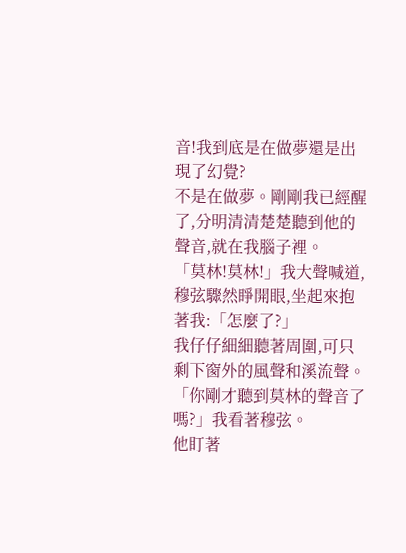音!我到底是在做夢還是出現了幻覺?
不是在做夢。剛剛我已經醒了,分明清清楚楚聽到他的聲音,就在我腦子裡。
「莫林!莫林!」我大聲喊道,穆弦驟然睜開眼,坐起來抱著我:「怎麼了?」
我仔仔細細聽著周圍,可只剩下窗外的風聲和溪流聲。
「你剛才聽到莫林的聲音了嗎?」我看著穆弦。
他盯著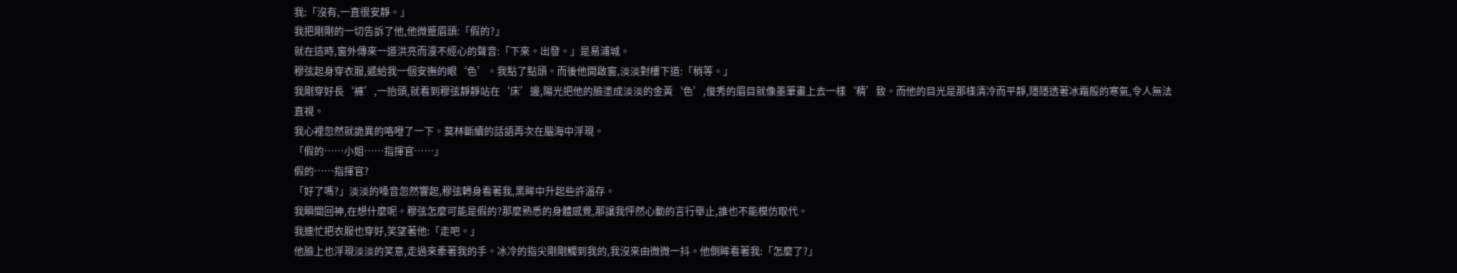我:「沒有,一直很安靜。」
我把剛剛的一切告訴了他,他微蹙眉頭:「假的?」
就在這時,窗外傳來一道洪亮而漫不經心的聲音:「下來。出發。」是易浦城。
穆弦起身穿衣服,遞給我一個安撫的眼‘色’。我點了點頭。而後他開啟窗,淡淡對樓下道:「稍等。」
我剛穿好長‘褲’,一抬頭,就看到穆弦靜靜站在‘床’邊,陽光把他的臉塗成淡淡的金黃‘色’,俊秀的眉目就像墨筆畫上去一樣‘精’致。而他的目光是那樣清冷而平靜,隱隱透著冰霜般的寒氣,令人無法直視。
我心裡忽然就詭異的咯噔了一下。莫林斷續的話語再次在腦海中浮現。
「假的……小姐……指揮官……」
假的……指揮官?
「好了嗎?」淡淡的嗓音忽然響起,穆弦轉身看著我,黑眸中升起些許溫存。
我瞬間回神,在想什麼呢。穆弦怎麼可能是假的?那麼熟悉的身體感覺,那讓我怦然心動的言行舉止,誰也不能模仿取代。
我連忙把衣服也穿好,笑望著他:「走吧。」
他臉上也浮現淡淡的笑意,走過來牽著我的手。冰冷的指尖剛剛觸到我的,我沒來由微微一抖。他側眸看著我:「怎麼了?」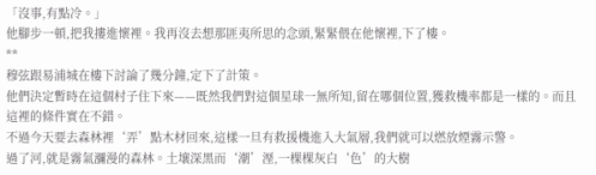「沒事,有點冷。」
他腳步一頓,把我摟進懷裡。我再沒去想那匪夷所思的念頭,緊緊偎在他懷裡,下了樓。
**
穆弦跟易浦城在樓下討論了幾分鐘,定下了計策。
他們決定暫時在這個村子住下來——既然我們對這個星球一無所知,留在哪個位置,獲救機率都是一樣的。而且這裡的條件實在不錯。
不過今天要去森林裡‘弄’點木材回來,這樣一旦有救援機進入大氣層,我們就可以燃放煙霧示警。
過了河,就是霧氣瀰漫的森林。土壤深黑而‘潮’溼,一棵棵灰白‘色’的大樹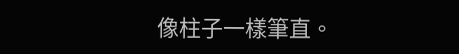像柱子一樣筆直。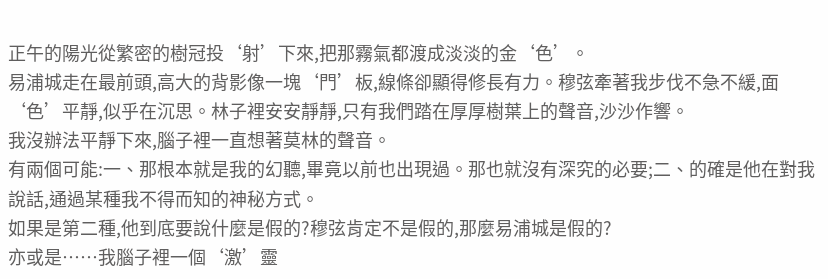正午的陽光從繁密的樹冠投‘射’下來,把那霧氣都渡成淡淡的金‘色’。
易浦城走在最前頭,高大的背影像一塊‘門’板,線條卻顯得修長有力。穆弦牽著我步伐不急不緩,面‘色’平靜,似乎在沉思。林子裡安安靜靜,只有我們踏在厚厚樹葉上的聲音,沙沙作響。
我沒辦法平靜下來,腦子裡一直想著莫林的聲音。
有兩個可能:一、那根本就是我的幻聽,畢竟以前也出現過。那也就沒有深究的必要;二、的確是他在對我說話,通過某種我不得而知的神秘方式。
如果是第二種,他到底要說什麼是假的?穆弦肯定不是假的,那麼易浦城是假的?
亦或是……我腦子裡一個‘激’靈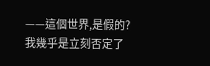——這個世界,是假的?
我幾乎是立刻否定了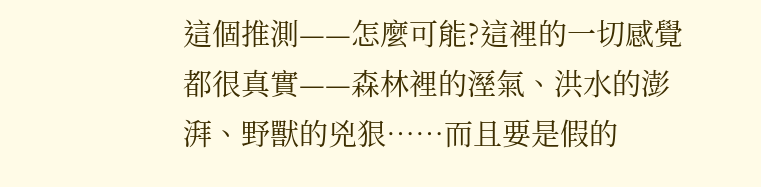這個推測——怎麼可能?這裡的一切感覺都很真實——森林裡的溼氣、洪水的澎湃、野獸的兇狠……而且要是假的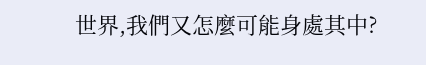世界,我們又怎麼可能身處其中?